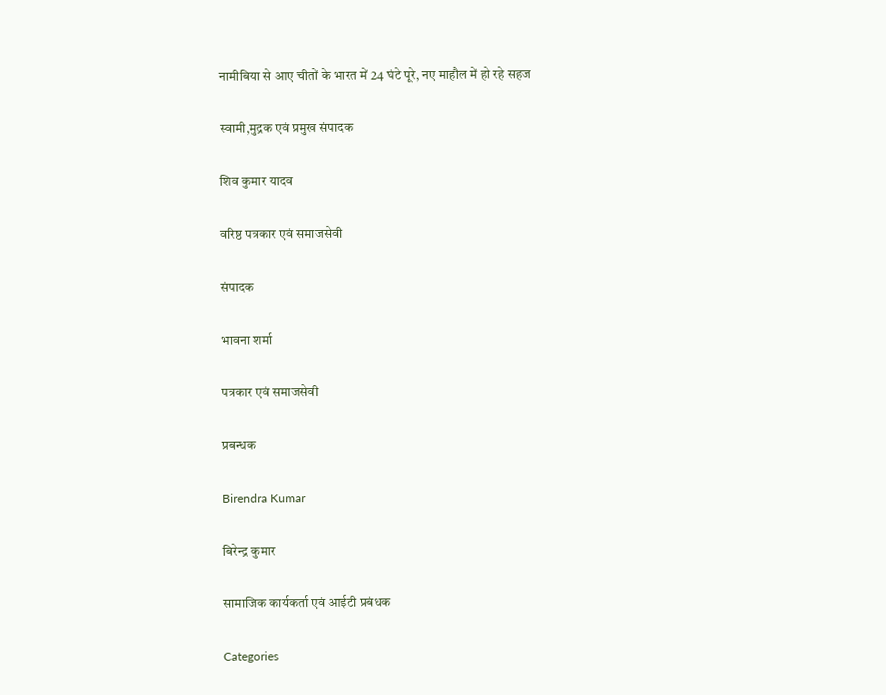नामीबिया से आए चीतों के भारत में 24 घंटे पूरे, नए माहौल में हो रहे सहज

स्वामी,मुद्रक एवं प्रमुख संपादक

शिव कुमार यादव

वरिष्ठ पत्रकार एवं समाजसेवी

संपादक

भावना शर्मा

पत्रकार एवं समाजसेवी

प्रबन्धक

Birendra Kumar

बिरेन्द्र कुमार

सामाजिक कार्यकर्ता एवं आईटी प्रबंधक

Categories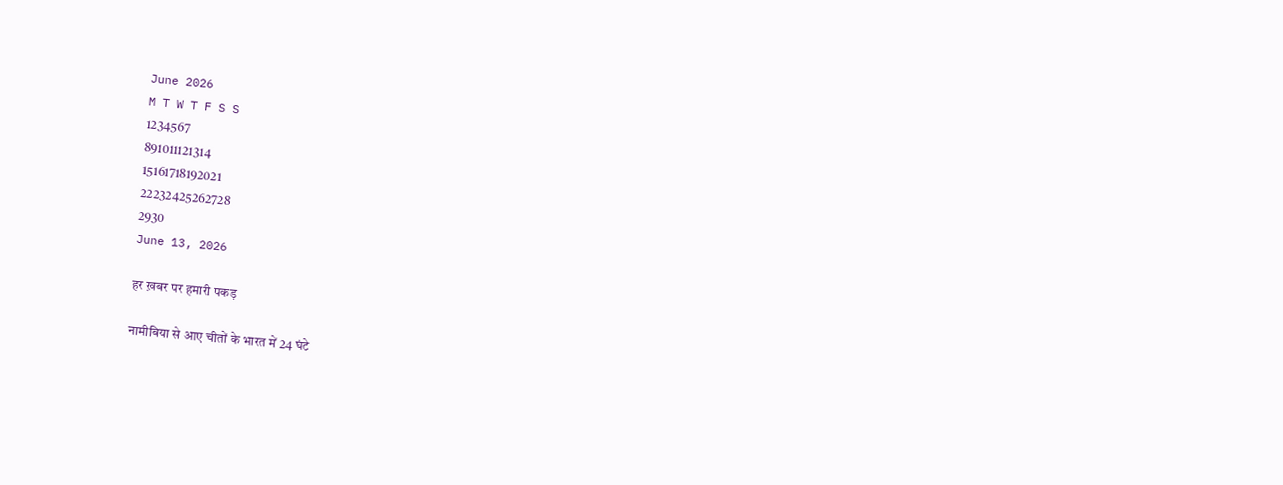June 2026
M T W T F S S
1234567
891011121314
15161718192021
22232425262728
2930
June 13, 2026

हर ख़बर पर हमारी पकड़

नामीबिया से आए चीतों के भारत में 24 घंटे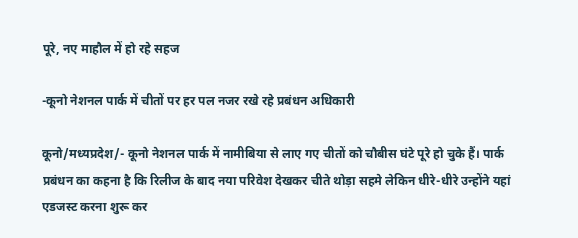पूरे, नए माहौल में हो रहे सहज

-कूनो नेशनल पार्क में चीतों पर हर पल नजर रखे रहे प्रबंधन अधिकारी

कूनो/मध्यप्रदेश/- कूनो नेशनल पार्क में नामीबिया से लाए गए चीतों को चौबीस घंटे पूरे हो चुके हैं। पार्क प्रबंधन का कहना है कि रिलीज के बाद नया परिवेश देखकर चीते थोड़ा सहमे लेकिन धीरे-धीरे उन्होंने यहां एडजस्ट करना शुरू कर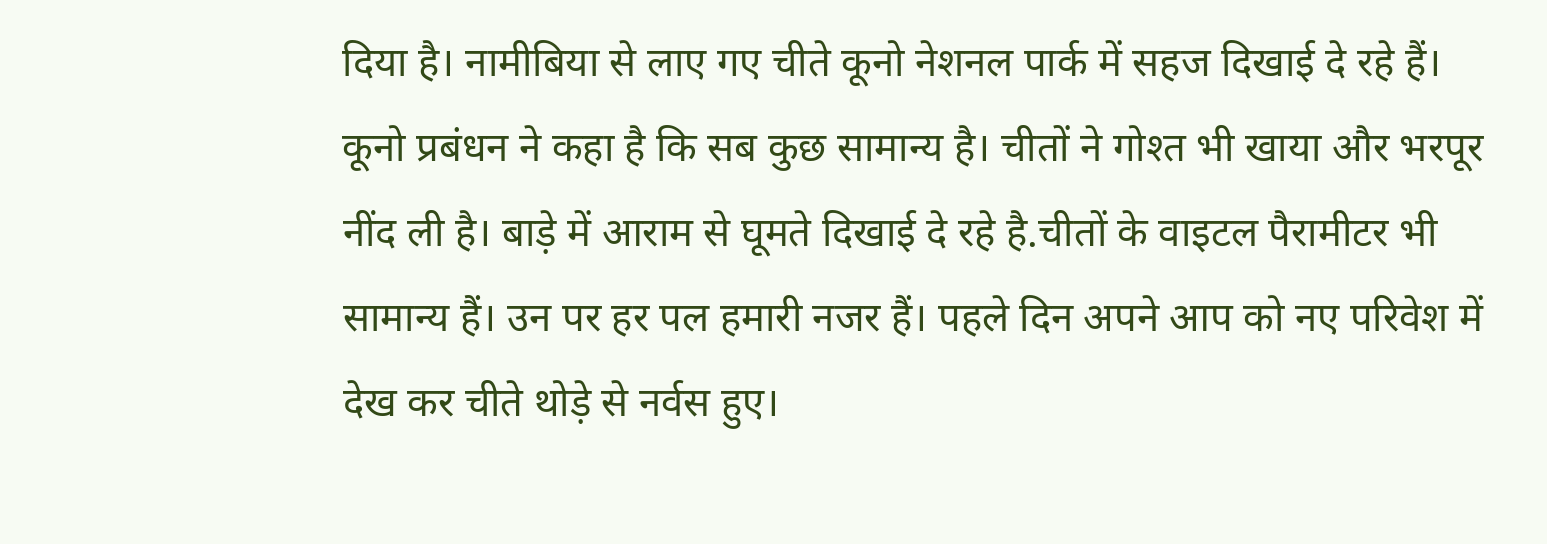दिया है। नामीबिया से लाए गए चीते कूनो नेशनल पार्क में सहज दिखाई दे रहे हैं। कूनो प्रबंधन ने कहा है कि सब कुछ सामान्य है। चीतों ने गोश्त भी खाया और भरपूर नींद ली है। बाड़े में आराम से घूमते दिखाई दे रहे है.चीतों के वाइटल पैरामीटर भी सामान्य हैं। उन पर हर पल हमारी नजर हैं। पहले दिन अपने आप को नए परिवेश में देख कर चीते थोड़े से नर्वस हुए।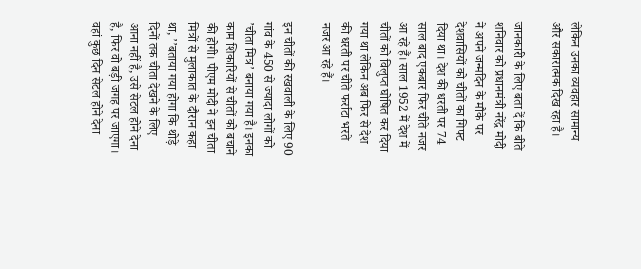लेकिन उनका व्यवहार सामान्य और सकारात्मक दिख रहा है।

जानकारी के लिए बता दें कि बीते शनिवार को प्रधानमंत्री नरेंद्र मोदी ने अपने जन्मदिन के मौके पर देशवासियों को चीतों का गिफ्ट दिया था। देश की धरती पर 74 साल बाद एकबार फिर चीते नजर आ रहे हैं। साल 1952 में देश में चीतों को विलुप्त घोषित कर दिया गया था लेकिन अब फिर से देश की धरती पर चीते फर्राटा भरते नजर आ रहे हैं।

इन चीतों की रखवाली के लिए 90 गांव के 450 से ज्यादा लोगों को ’चीता मित्र’ बनाया गया है। इनका काम शिकारियों से चीतों को बचाने की होगी। पीएम मोदी ने इन चीता मित्रों से मुलाकात के दौरान कहा था, ’’बताया गया होगा कि थोड़े दिनों तक चीता देखने के लिए आना नहीं है, उसे सेटल होने देना है, फिर वो बड़ी जगह पर जाएगा। वहां कुछ दिन सेटल होने देना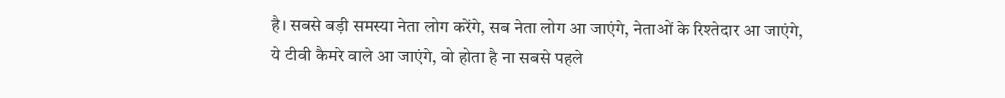है। सबसे बड़ी समस्या नेता लोग करेंगे, सब नेता लोग आ जाएंगे, नेताओं के रिश्तेदार आ जाएंगे, ये टीवी कैमरे वाले आ जाएंगे, वो होता है ना सबसे पहले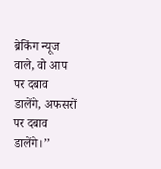ब्रेकिंग न्यूज वाले, वो आप पर दबाव डालेंगे, अफसरों पर दबाव डालेंगे।’’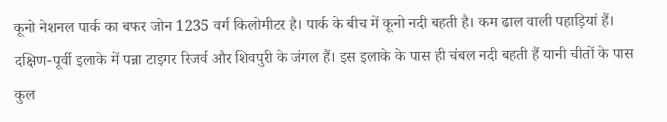कूनो नेशनल पार्क का बफर जोन 1235 वर्ग किलोमीटर है। पार्क के बीच में कूनो नदी बहती है। कम ढाल वाली पहाड़ियां हैं। दक्षिण-पूर्वी इलाके में पन्ना टाइगर रिजर्व और शिवपुरी के जंगल हैं। इस इलाके के पास ही चंबल नदी बहती हैं यानी चीतों के पास कुल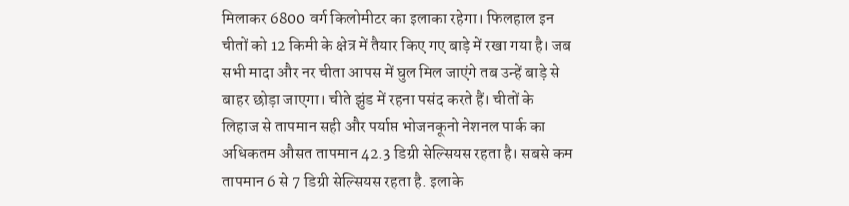मिलाकर 6800 वर्ग किलोमीटर का इलाका रहेगा। फिलहाल इन चीतों को 12 किमी के क्षेत्र में तैयार किए गए बाड़े में रखा गया है। जब सभी मादा और नर चीता आपस में घुल मिल जाएंगे तब उन्हें बाड़े से बाहर छोड़ा जाएगा। चीते झुंड में रहना पसंद करते हैं। चीतों के लिहाज से तापमान सही और पर्याप्त भोजनकूनो नेशनल पार्क का अधिकतम औसत तापमान 42.3 डिग्री सेल्सियस रहता है। सबसे कम तापमान 6 से 7 डिग्री सेल्सियस रहता है. इलाके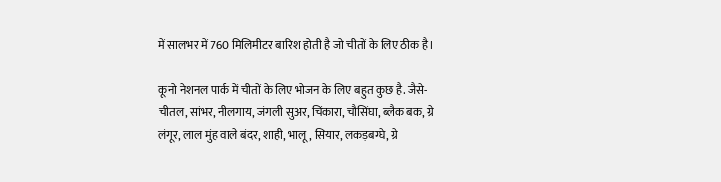में सालभर में 760 मिलिमीटर बारिश होती है जो चीतों के लिए ठीक है।

कूनो नेशनल पार्क में चीतों के लिए भोजन के लिए बहुत कुछ है. जैसे- चीतल, सांभर, नीलगाय, जंगली सुअर, चिंकारा, चौसिंघा, ब्लैक बक, ग्रे लंगूर, लाल मुंह वाले बंदर, शाही, भालू, सियार, लकड़बग्घे, ग्रे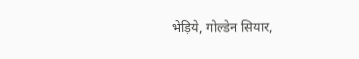भेड़िये, गोल्डेन सियार,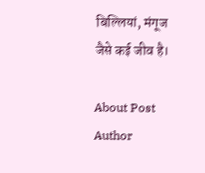बिल्लियां, मंगूज जैसे कई जीव है।

About Post Author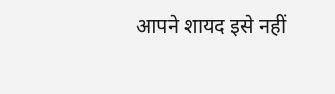आपने शायद इसे नहीं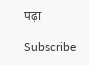पढ़ा

Subscribe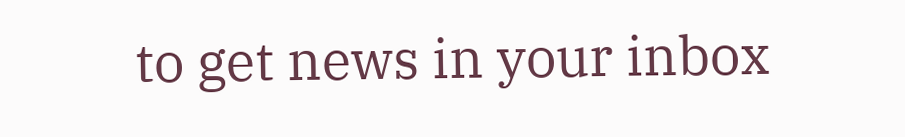to get news in your inbox